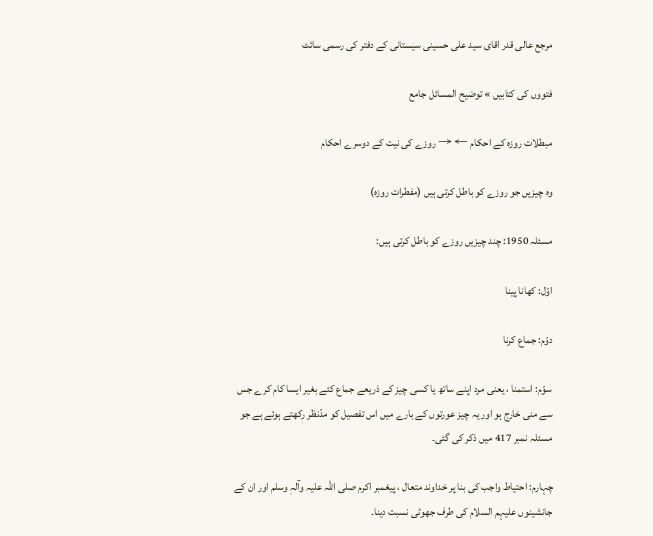مرجع عالی قدر اقای سید علی حسینی سیستانی کے دفتر کی رسمی سائٹ

فتووں کی کتابیں » توضیح المسائل جامع

مبطلات روزہ کے احکام ← → روزے کی نیت کے دوسرے احکام

وہ چیزیں جو روزے کو باطل کرتی ہیں (مفطرات روزہ)

مسئلہ 1950: چند چیزیں روزے کو باطل کرتی ہیں:

اوّل: کھانا پینا

دوّم: جماع کرنا

سوّم: استمنا ، یعنی مرد اپنے ساتھ یا کسی چیز کے ذریعے جماع کئے بغیر ایسا کام کرے جس سے منی خارج ہو اور یہ چیز عورتوں کے بارے میں اس تفصیل کو مدّنظر رکھتے ہوئے ہے جو مسئلہ نمبر 417 میں ذکر کی گئی۔

چہارم: احتیاط واجب کی بنا پر خداوند متعال ، پیغمبر اکرم صلی اللہ علیہ وآلہٖ وسلم اور ان کے جانشینوں علیہم السلام کی طرف جھوٹی نسبت دینا۔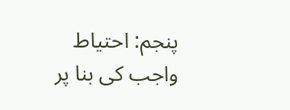پنجم: احتیاط واجب کی بنا پر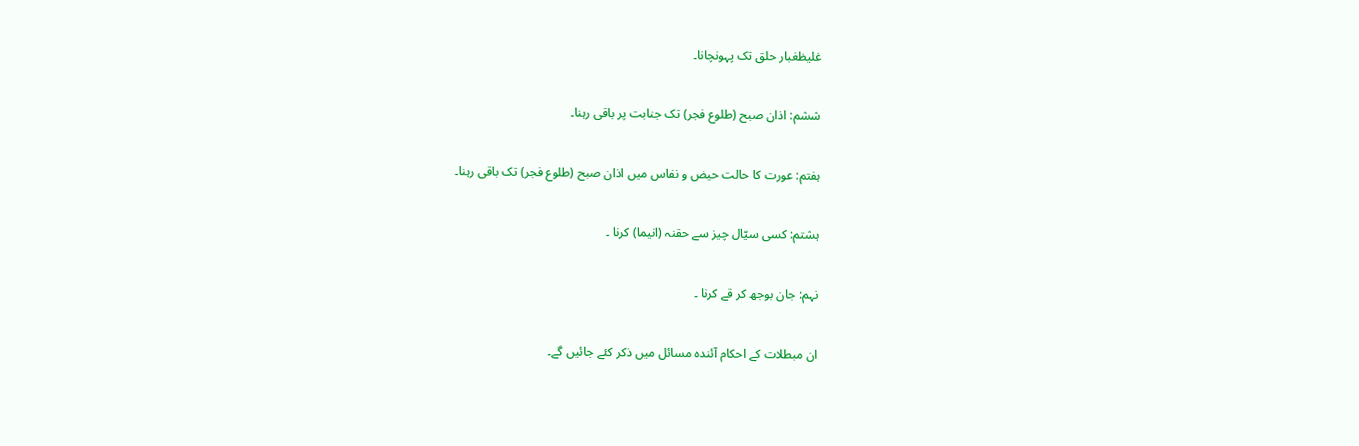غلیظغبار حلق تک پہونچانا۔

ششم: اذان صبح (طلوع فجر) تک جنابت پر باقی رہنا۔

ہفتم: عورت کا حالت حیض و نفاس میں اذان صبح (طلوع فجر) تک باقی رہنا۔

ہشتم: کسی سیّال چیز سے حقنہ (انیما) کرنا ۔

نہم: جان بوجھ کر قے کرنا ۔

ان مبطلات کے احکام آئندہ مسائل میں ذکر کئے جائیں گے۔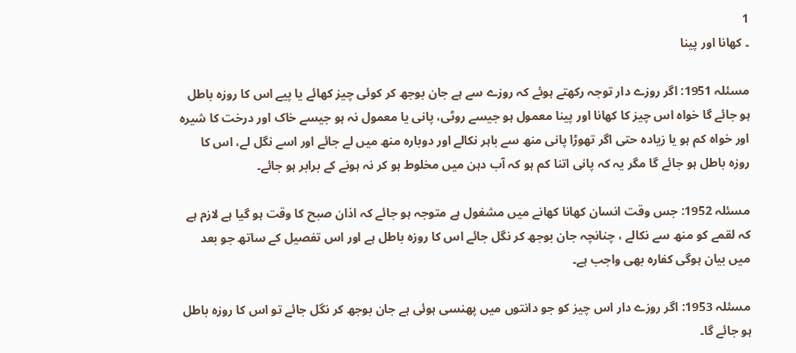1
۔ کھانا اور پینا

مسئلہ 1951: اگر روزے دار توجہ رکھتے ہوئے کہ روزے سے ہے جان بوجھ کر کوئی چیز کھائے یا پیے اس کا روزہ باطل ہو جائے گا خواہ اس چیز کا کھانا اور پینا معمول ہو جیسے روٹی، پانی یا معمول نہ ہو جیسے خاک اور درخت کا شیرہ اور خواہ کم ہو یا زیادہ حتی اگر تھوڑا پانی منھ سے باہر نکالے اور دوبارہ منھ میں لے جائے اور اسے نگل لے، اس کا روزہ باطل ہو جائے گا مگر یہ کہ پانی اتنا کم ہو کہ آب دہن میں مخلوط ہو کر نہ ہونے کے برابر ہو جائے۔

مسئلہ 1952: جس وقت انسان کھانا کھانے میں مشغول ہے متوجہ ہو جائے کہ اذان صبح کا وقت ہو گیا ہے لازم ہے کہ لقمے کو منھ سے نکالے ، چنانچہ جان بوجھ کر نگل جائے اس کا روزہ باطل ہے اور اس تفصیل کے ساتھ جو بعد میں بیان ہوگی کفارہ بھی واجب ہے۔

مسئلہ 1953: اگر روزے دار اس چیز کو جو دانتوں میں پھنسی ہوئی ہے جان بوجھ کر نگل جائے تو اس کا روزہ باطل ہو جائے گا۔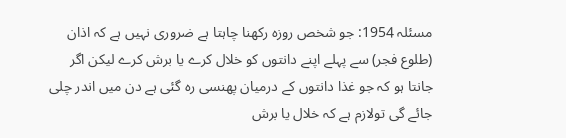مسئلہ 1954: جو شخص روزہ رکھنا چاہتا ہے ضروری نہیں ہے کہ اذان (طلوع فجر) سے پہلے اپنے دانتوں کو خلال کرے یا برش کرے لیکن اگر جانتا ہو کہ جو غذا دانتوں کے درمیان پھنسی رہ گئی ہے دن میں اندر چلی جائے گی تولازم ہے کہ خلال یا برش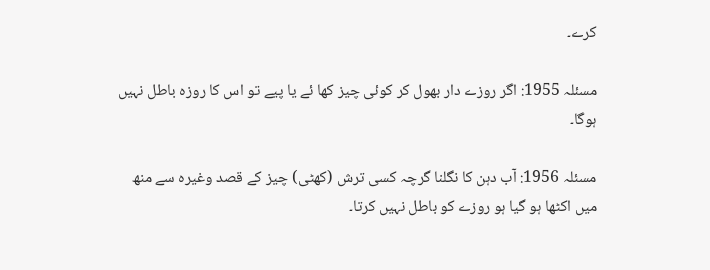کرے۔

مسئلہ 1955: اگر روزے دار بھول كر کوئی چیز کھا ئے یا پیے تو اس کا روزہ باطل نہیں ہوگا۔

مسئلہ 1956: آب دہن کا نگلنا گرچہ کسی ترش (كھٹی) چیز کے قصد وغیرہ سے منھ میں اکٹھا ہو گیا ہو روزے کو باطل نہیں کرتا۔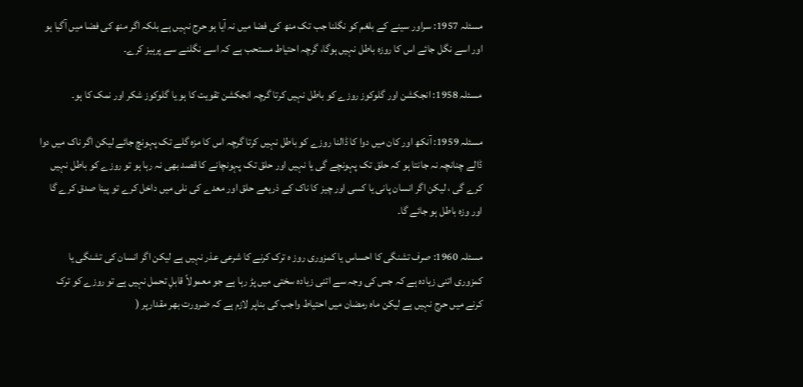مسئلہ 1957: سراور سینے کے بلغم کو نگلنا جب تک منھ کی فضا میں نہ آیا ہو حرج نہیں ہے بلکہ اگر منھ کی فضا میں آگیا ہو اور اسے نگل جائے اس کا روزہ باطل نہیں ہوگا، گرچہ احتیاط مستحب ہے کہ اسے نگلنے سے پرہیز کرے۔

مسئلہ 1958: انجکشن اور گلوکوز روزے کو باطل نہیں کرتا گرچہ انجکشن تقویت کا ہو یا گلوکوز شکر اور نمک کا ہو۔

مسئلہ 1959: آنکھ اور کان میں دوا کا ڈالنا روزے کو باطل نہیں کرتا گرچہ اس کا مزہ گلے تک پہونچ جائے لیکن اگر ناک میں دوا ڈالے چنانچہ نہ جانتا ہو کہ حلق تک پہونچے گی یا نہیں اور حلق تک پہونچانے کا قصد بھی نہ رہا ہو تو روزے کو باطل نہیں کرے گی ، لیکن اگر انسان پانی یا کسی اور چیز کا ناک کے ذریعے حلق اور معدے کی نلی میں داخل کرے تو پینا صدق كرے گا اور وزہ باطل ہو جائے گا۔

مسئلہ 1960: صرف تشنگی کا احساس یا کمزوری روز ہ ترک کرنے کا شرعی عذر نہیں ہے لیکن اگر انسان کی تشنگی یا کمزوری اتنی زیادہ ہے کہ جس کی وجہ سے اتنی زیادہ سختی میں پڑ رہا ہے جو معمولاً قابلِ تحمل نہیں ہے تو روزے کو ترک کرنے میں حرج نہیں ہے لیکن ماہ رمضان میں احتیاط واجب کی بناپر لازم ہے کہ ضرورت بھر مقدارپر (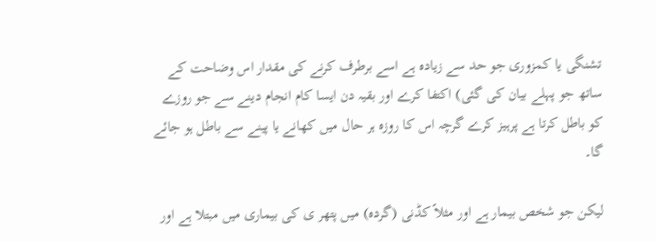تشنگی یا کمزوری جو حد سے زیادہ ہے اسے برطرف کرنے کی مقدار اس وضاحت کے ساتھ جو پہلے بیان کی گئی) اکتفا کرے اور بقیہ دن ایسا کام انجام دینے سے جو روزے کو باطل کرتا ہے پرہیز کرے گرچہ اس کا روزہ ہر حال میں کھانے یا پینے سے باطل ہو جائے گا۔

لیکن جو شخص بیمار ہے اور مثلاً کڈنی (گردہ) میں پتھر ی کی بیماری میں مبتلا ہے اور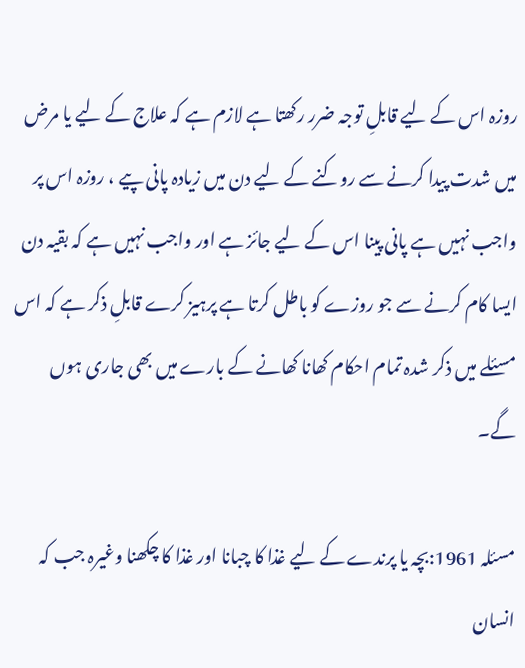روزہ اس کے لیے قابلِ توجہ ضرر رکھتا ہے لازم ہے کہ علاج کے لیے یا مرض میں شدت پیدا کرنے سے روکنے کے لیے دن میں زیادہ پانی پیے ، روزہ اس پر واجب نہیں ہے پانی پینا اس کے لیے جائز ہے اور واجب نہیں ہے کہ بقیہ دن ایسا کام کرنے سے جو روزے کو باطل کرتا ہے پرہیز کرے قابلِ ذکر ہے کہ اس مسئلے میں ذکر شدہ تمام احکام کھانا کھانے کے بارے میں بھی جاری ہوں گے۔

مسئلہ 1961:بچہ یا پرندے کے لیے غذا کا چبانا اور غذا کا چکھنا وغیرہ جب کہ انسان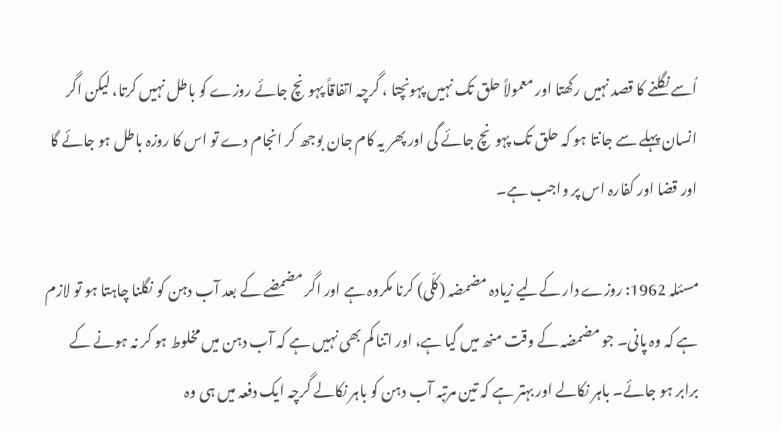اُسے نگلنے کا قصد نہیں رکھتا اور معمولاً حلق تک نہیں پہونچتا ، گرچہ اتفاقاً پہونچ جائے روزے کو باطل نہیں کرتا، لیکن اگر انسان پہلے سے جانتا ہو کہ حلق تک پہونچ جائے گی اور پھر یہ کام جان بوجھ کر انجام دے تو اس کا روزہ باطل ہو جائے گا اور قضا اور کفارہ اس پر واجب ہے۔

مسئلہ 1962: روزے دار کےلیے زیادہ مضمضہ (کلّی) کرنا مکروہ ہے اور اگر مضمضے کے بعد آب دہن کو نگلنا چاہتا ہو تو لازم ہے کہ وہ پانی۔ جو مضمضہ کے وقت منھ میں گیا ہے، اور اتنا کم بھی نہیں ہے کہ آب دہن میں مخلوط ہو کر نہ ہونے کے برابر ہو جائے۔ باہر نکالے اور بہتر ہے کہ تین مرتبہ آب دہن کو باہر نکالے گرچہ ایک دفعہ میں ہی وہ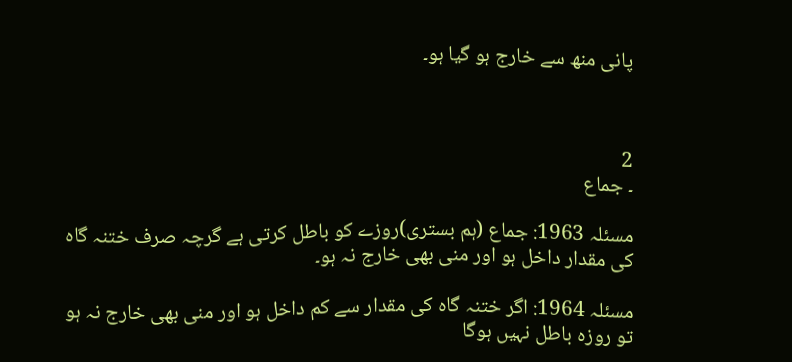پانی منھ سے خارج ہو گیا ہو۔



2
۔ جماع

مسئلہ 1963: جماع (ہم بستری)روزے کو باطل کرتی ہے گرچہ صرف ختنہ گاہ کی مقدار داخل ہو اور منی بھی خارج نہ ہو۔

مسئلہ 1964: اگر ختنہ گاہ کی مقدار سے کم داخل ہو اور منی بھی خارج نہ ہو تو روزہ باطل نہیں ہوگا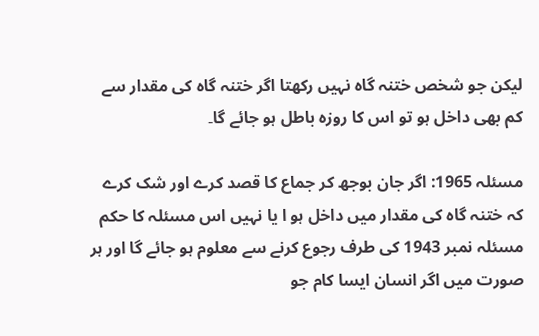لیکن جو شخص ختنہ گاہ نہیں رکھتا اگر ختنہ گاہ کی مقدار سے کم بھی داخل ہو تو اس کا روزہ باطل ہو جائے گا۔

مسئلہ 1965: اگر جان بوجھ کر جماع کا قصد کرے اور شک کرے کہ ختنہ گاہ کی مقدار میں داخل ہو ا یا نہیں اس مسئلہ کا حکم مسئلہ نمبر 1943 كی طرف رجوع کرنے سے معلوم ہو جائے گا اور ہر صورت میں اگر انسان ایسا کام جو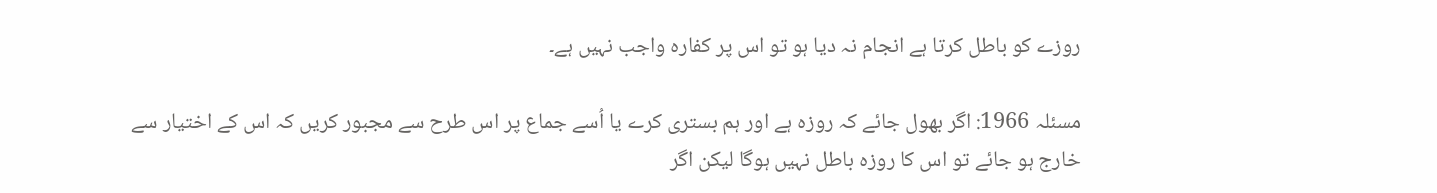روزے کو باطل کرتا ہے انجام نہ دیا ہو تو اس پر کفارہ واجب نہیں ہے۔

مسئلہ 1966: اگر بھول جائے کہ روزہ ہے اور ہم بستری کرے یا اُسے جماع پر اس طرح سے مجبور کریں کہ اس کے اختیار سے خارج ہو جائے تو اس کا روزہ باطل نہیں ہوگا لیکن اگر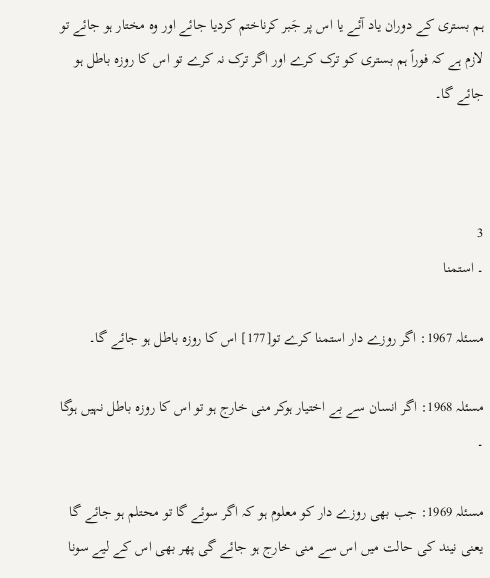ہم بستری کے دوران یاد آئے یا اس پر جَبر كرناختم كردیا جائے اور وہ مختار ہو جائے تو لازم ہے کہ فوراً ہم بستری کو ترک کرے اور اگر ترک نہ کرے تو اس کا روزہ باطل ہو جائے گا۔



3
۔ استمنا

مسئلہ 1967: اگر روزے دار استمنا کرے تو[177] اس کا روزہ باطل ہو جائے گا۔

مسئلہ 1968: اگر انسان سے بے اختیار ہوكر منی خارج ہو تو اس کا روزہ باطل نہیں ہوگا ۔

مسئلہ 1969: جب بھی روزے دار کو معلوم ہو کہ اگر سوئے گا تو محتلم ہو جائے گا یعنی نیند کی حالت میں اس سے منی خارج ہو جائے گی پھر بھی اس کے لیے سونا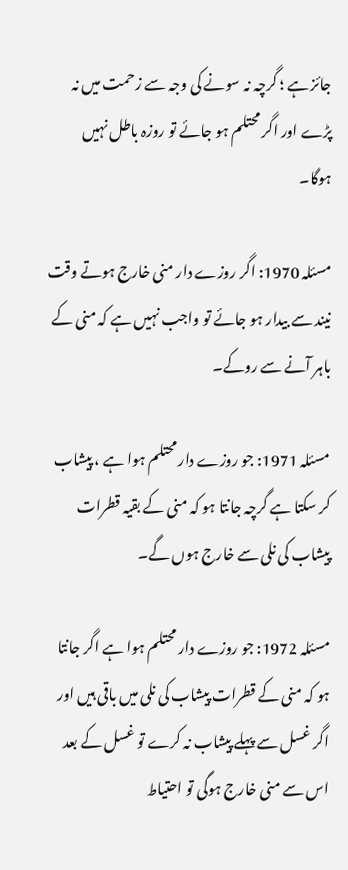جائز ہے ؛ گرچہ نہ سونے کی وجہ سے زحمت میں نہ پڑے اور اگر محتلم ہو جائے تو روزہ باطل نہیں ہوگا۔

مسئلہ 1970: اگر روزے دار منی خارج ہوتے وقت نیند سے بیدار ہو جائے تو واجب نہیں ہے کہ منی کے باہر آنے سے روکے۔

مسئلہ 1971: جو روزے دار محتلم ہوا ہے ، پیشاب کر سکتا ہے گرچہ جانتا ہو کہ منی کے بقیہ قطرات پیشاب کی نلی سے خارج ہوں گے۔

مسئلہ 1972: جو روزے دار محتلم ہوا ہے اگر جانتا ہو کہ منی کے قطرات پیشاب کی نلی میں باقی ہیں اور اگر غسل سے پہلے پیشاب نہ کرے تو غسل کے بعد اس سے منی خارج ہوگی تو احتیاط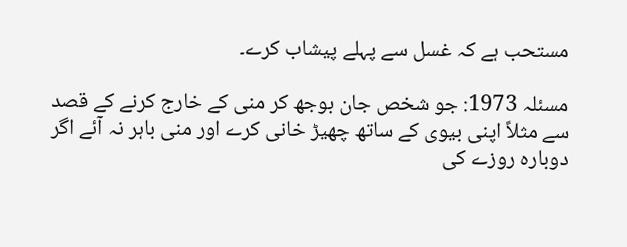مستحب ہے کہ غسل سے پہلے پیشاب کرے۔

مسئلہ 1973: جو شخص جان بوجھ کر منی کے خارج کرنے کے قصد سے مثلاً اپنی بیوی کے ساتھ چھیڑ خانی کرے اور منی باہر نہ آئے اگر دوبارہ روزے کی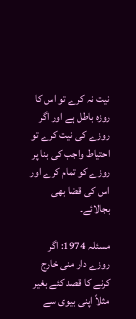نیت نہ کرے تو اس کا روزہ باطل ہے اور اگر روزے کی نیت کرے تو احتیاط واجب کی بنا پر روزے کو تمام کرے اور اس کی قضا بھی بجالائے۔

مسئلہ 1974: اگر روزے دار منی خارج کرنے کا قصد کئے بغیر مثلاً اپنی بیوی سے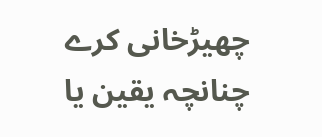چھیڑخانی کرے چنانچہ یقین یا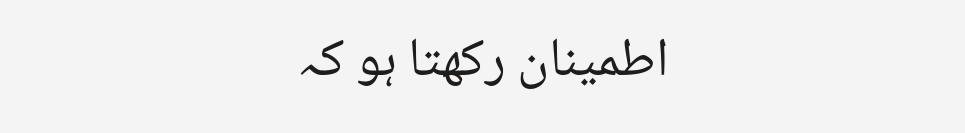اطمینان رکھتا ہو کہ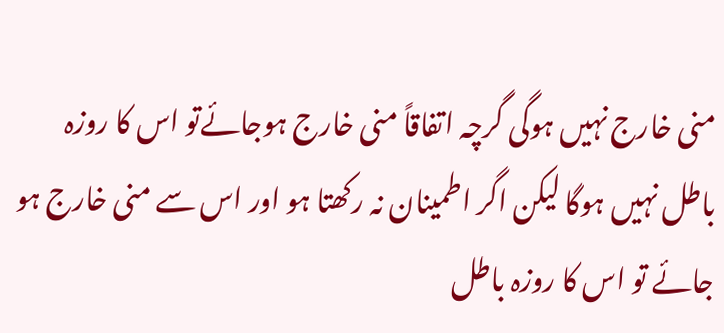منی خارج نہیں ہوگی گرچہ اتفاقاً منی خارج ہوجائےتو اس کا روزہ باطل نہیں ہوگا لیکن اگر اطمینان نہ رکھتا ہو اور اس سے منی خارج ہو جائے تو اس کا روزہ باطل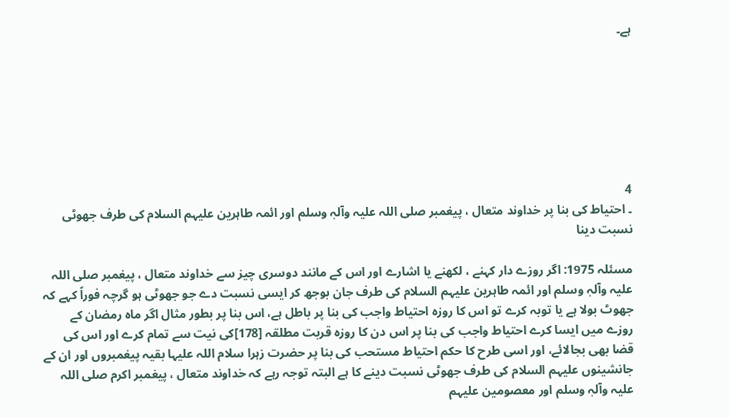ہے۔







4
۔ احتیاط کی بنا پر خداوند متعال ، پیغمبر صلی اللہ علیہ وآلہٖ وسلم اور ائمہ طاہرین علیہم السلام کی طرف جھوٹی نسبت دینا

مسئلہ 1975: اگر روزے دار کہنے ، لکھنے یا اشارے اور اس کے مانند دوسری چیز سے خداوند متعال ، پیغمبر صلی اللہ علیہ وآلہٖ وسلم اور ائمہ طاہرین علیہم السلام کی طرف جان بوجھ کر ایسی نسبت دے جو جھوٹی ہو گرچہ فوراً کہے کہ جھوٹ بولا ہے یا توبہ کرے تو اس کا روزہ احتیاط واجب کی بنا پر باطل ہے، اس بنا پر بطور مثال اگر ماہ رمضان کے روزے میں ایسا کرے احتیاط واجب کی بنا پر اس دن کا روزہ قربت مطلقہ [178]کی نیت سے تمام کرے اور اس کی قضا بھی بجالائے، اور اسی طرح كا حكم احتیاط مستحب كی بنا پر حضرت زہرا سلام اللہ علیہا بقیہ پیغمبروں اور ان کے جانشینوں علیہم السلام کی طرف جھوٹی نسبت دینے كا ہے البتہ توجہ رہے کہ خداوند متعال ، پیغمبر اکرم صلی اللہ علیہ وآلہٖ وسلم اور معصومین علیہم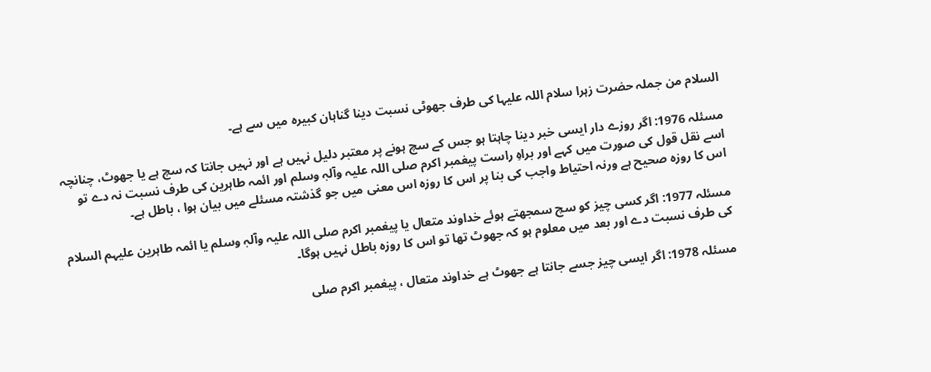السلام من جملہ حضرت زہرا سلام اللہ علیہا کی طرف جھوٹی نسبت دینا گناہان کبیرہ میں سے ہے۔

مسئلہ 1976: اگر روزے دار ایسی خبر دینا چاہتا ہو جس کے سچ ہونے پر معتبر دلیل نہیں ہے اور نہیں جانتا کہ سچ ہے یا جھوٹ، چنانچہ اسے نقل قول کی صورت میں کہے اور براہِ راست پیغمبر اکرم صلی اللہ علیہ وآلہٖ وسلم اور ائمہ طاہرین کی طرف نسبت نہ دے تو اس کا روزہ صحیح ہے ورنہ احتیاط واجب کی بنا پر اس کا روزہ اس معنی میں جو گذشتہ مسئلے میں بیان ہوا ، باطل ہے۔

مسئلہ 1977: اگر کسی چیز کو سچ سمجھتے ہوئے خداوند متعال یا پیغمبر اکرم صلی اللہ علیہ وآلہٖ وسلم یا ائمہ طاہرین علیہم السلام کی طرف نسبت دے اور بعد میں معلوم ہو کہ جھوٹ تھا تو اس کا روزہ باطل نہیں ہوگا۔

مسئلہ 1978: اگر ایسی چیز جسے جانتا ہے جھوٹ ہے خداوند متعال ، پیغمبر اکرم صلی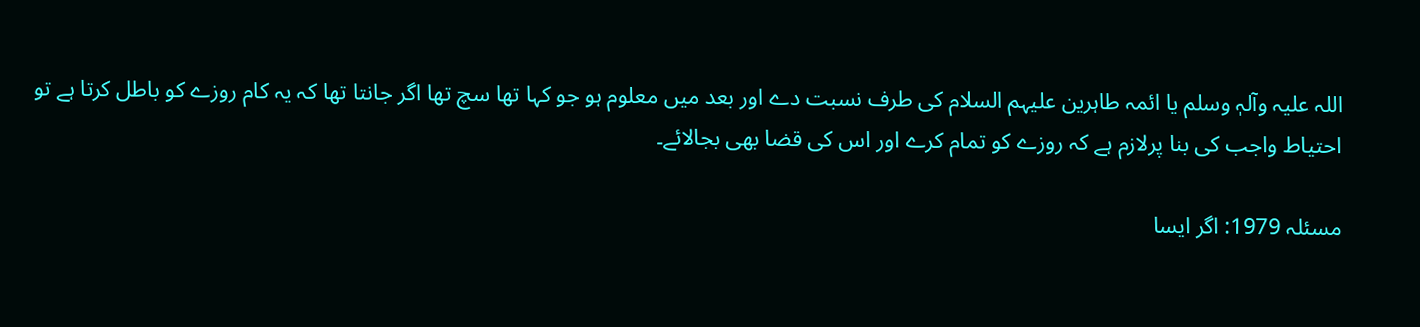اللہ علیہ وآلہٖ وسلم یا ائمہ طاہرین علیہم السلام کی طرف نسبت دے اور بعد میں معلوم ہو جو کہا تھا سچ تھا اگر جانتا تھا کہ یہ کام روزے کو باطل کرتا ہے تو احتیاط واجب کی بنا پرلازم ہے کہ روزے کو تمام کرے اور اس کی قضا بھی بجالائے۔

مسئلہ 1979: اگر ایسا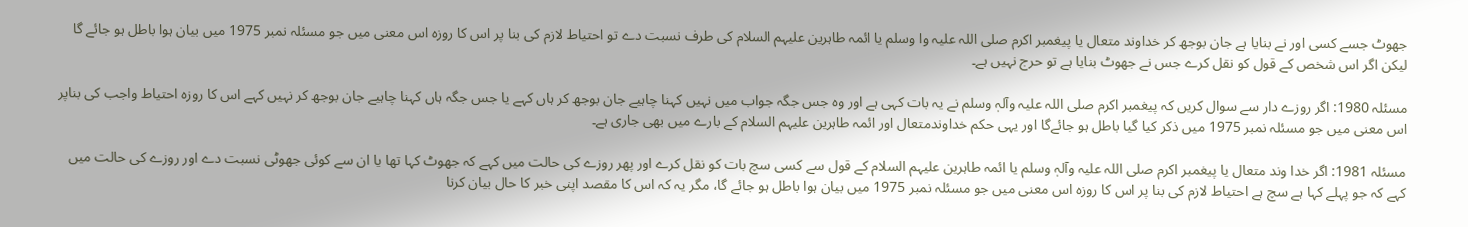جھوٹ جسے کسی اور نے بنایا ہے جان بوجھ کر خداوند متعال یا پیغمبر اکرم صلی اللہ علیہ وا وسلم یا ائمہ طاہرین علیہم السلام کی طرف نسبت دے تو احتیاط لازم کی بنا پر اس کا روزہ اس معنی میں جو مسئلہ نمبر 1975 میں بیان ہوا باطل ہو جائے گا لیکن اگر اس شخص کے قول کو نقل کرے جس نے جھوٹ بنایا ہے تو حرج نہیں ہے۔

مسئلہ 1980: اگر روزے دار سے سوال کریں کہ پیغمبر اکرم صلی اللہ علیہ وآلہٖ وسلم نے یہ بات کہی ہے اور وہ جس جگہ جواب میں نہیں کہنا چاہیے جان بوجھ کر ہاں کہے یا جس جگہ ہاں کہنا چاہیے جان بوجھ کر نہیں کہے اس کا روزہ احتیاط واجب کی بناپر اس معنی میں جو مسئلہ نمبر 1975 میں ذکر کیا گیا باطل ہو جائےگا اور یہی حکم خداوندمتعال اور ائمہ طاہرین علیہم السلام کے بارے میں بھی جاری ہے۔

مسئلہ 1981: اگر خدا وند متعال یا پیغمبر اکرم صلی اللہ علیہ وآلہٖ وسلم یا ائمہ طاہرین علیہم السلام کے قول سے کسی سچ بات کو نقل کرے اور پھر روزے کی حالت میں کہے کہ جھوٹ کہا تھا یا ان سے كوئی جھوٹی نسبت دے اور روزے کی حالت میں کہے کہ جو پہلے کہا ہے سچ ہے احتیاط لازم کی بنا پر اس کا روزہ اس معنی میں جو مسئلہ نمبر 1975 میں بیان ہوا باطل ہو جائے گا، مگر یہ کہ اس کا مقصد اپنی خبر كا حال بیان کرنا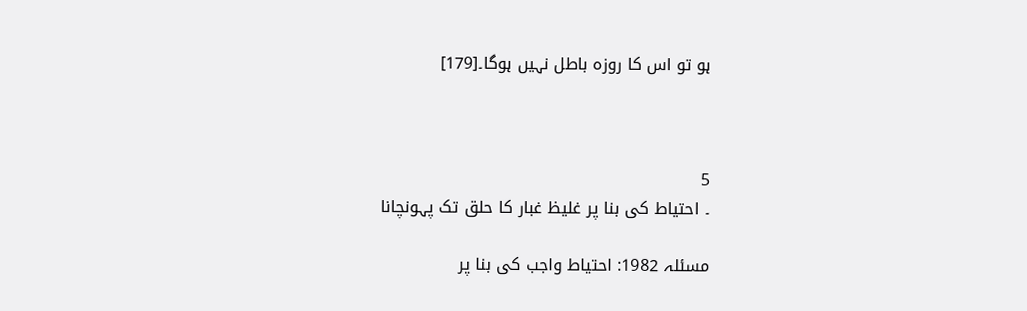ہو تو اس کا روزہ باطل نہیں ہوگا۔[179]



5
۔ احتیاط کی بنا پر غلیظ غبار کا حلق تک پہونچانا

مسئلہ 1982: احتیاط واجب کی بنا پر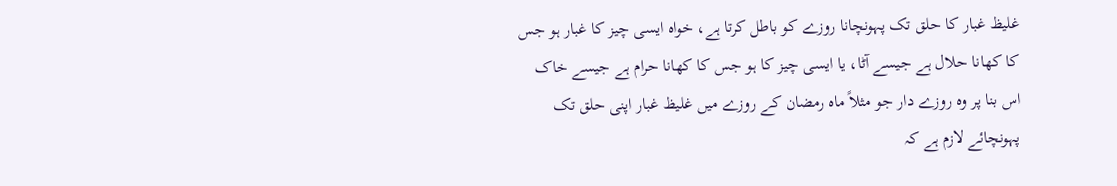غلیظ غبار کا حلق تک پہونچانا روزے کو باطل کرتا ہے، خواہ ایسی چیز کا غبار ہو جس کا کھانا حلال ہے جیسے آٹا، یا ایسی چیز کا ہو جس کا کھانا حرام ہے جیسے خاک اس بنا پر وہ روزے دار جو مثلاً ماہ رمضان کے روزے میں غلیظ غبار اپنی حلق تک پہونچائے لازم ہے کہ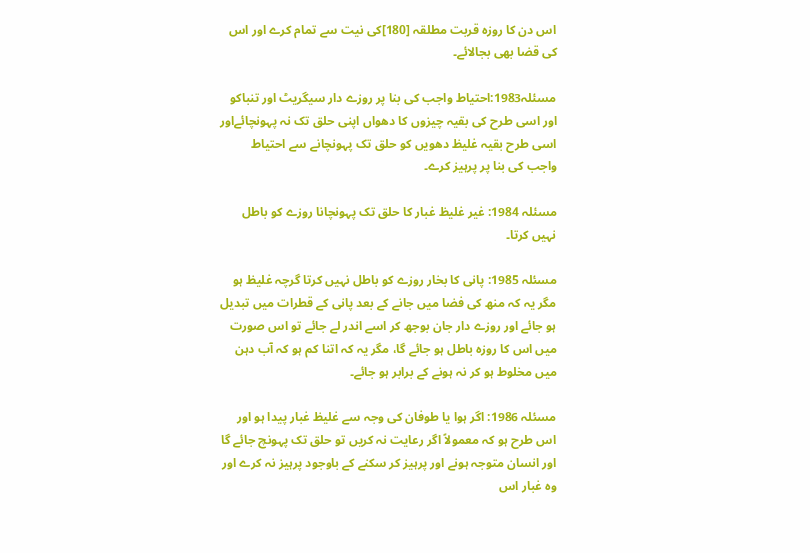اس دن کا روزہ قربت مطلقہ [180]کی نیت سے تمام کرے اور اس کی قضا بھی بجالائے۔

مسئلہ1983:احتیاط واجب کی بنا پر روزے دار سیگریٹ اور تنباکو اور اسی طرح کی بقیہ چیزوں کا دھواں اپنی حلق تک نہ پہونچائےاور اسی طرح بقیہ غلیظ دھویں کو حلق تک پہونچانے سے احتیاط واجب کی بنا پر پرہیز کرے۔

مسئلہ 1984: غیر غلیظ غبار کا حلق تک پہونچانا روزے کو باطل نہیں کرتا۔

مسئلہ 1985: پانی کا بخار روزے کو باطل نہیں کرتا گرچہ غلیظ ہو مگر یہ کہ منھ کی فضا میں جانے کے بعد پانی کے قطرات میں تبدیل ہو جائے اور روزے دار جان بوجھ کر اسے اندر لے جائے تو اس صورت میں اس کا روزہ باطل ہو جائے گا، مگر یہ کہ اتنا کم ہو کہ آب دہن میں مخلوط ہو کر نہ ہونے کے برابر ہو جائے۔

مسئلہ 1986: اگر ہوا یا طوفان کی وجہ سے غلیظ غبار پیدا ہو اور اس طرح ہو کہ معمولاً اگر رعایت نہ کریں تو حلق تک پہونچ جائے گا اور انسان متوجہ ہونے اور پرہیز کر سکنے کے باوجود پرہیز نہ کرے اور وہ غبار اس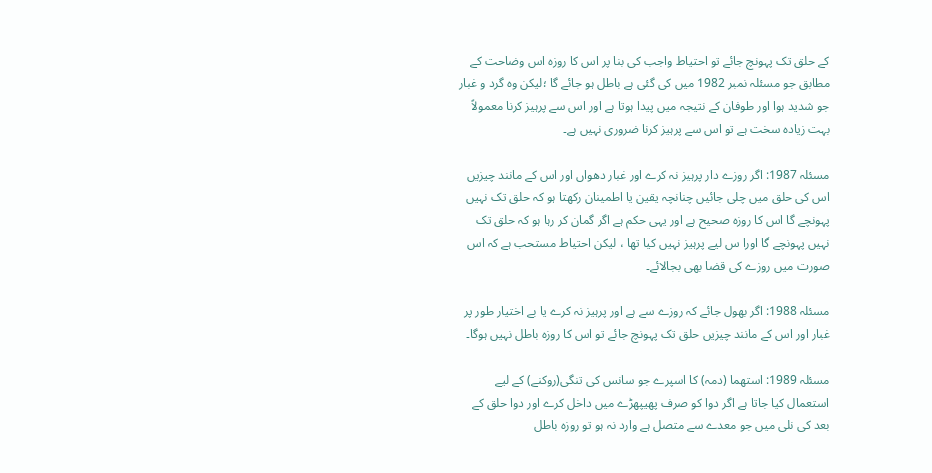کے حلق تک پہونچ جائے تو احتیاط واجب کی بنا پر اس کا روزہ اس وضاحت کے مطابق جو مسئلہ نمبر 1982 میں كی گئی ہے باطل ہو جائے گا ؛لیکن وہ گرد و غبار جو شدید ہوا اور طوفان کے نتیجہ میں پیدا ہوتا ہے اور اس سے پرہیز کرنا معمولاً بہت زیادہ سخت ہے تو اس سے پرہیز کرنا ضروری نہیں ہے۔

مسئلہ 1987: اگر روزے دار پرہیز نہ کرے اور غبار دھواں اور اس کے مانند چیزیں اس کی حلق میں چلی جائیں چنانچہ یقین یا اطمینان رکھتا ہو کہ حلق تک نہیں پہونچے گا اس کا روزہ صحیح ہے اور یہی حکم ہے اگر گمان کر رہا ہو کہ حلق تک نہیں پہونچے گا اورا س لیے پرہیز نہیں کیا تھا ، لیکن احتیاط مستحب ہے کہ اس صورت میں روزے کی قضا بھی بجالائے۔

مسئلہ 1988: اگر بھول جائے کہ روزے سے ہے اور پرہیز نہ کرے یا بے اختیار طور پر غبار اور اس کے مانند چیزیں حلق تک پہونچ جائے تو اس کا روزہ باطل نہیں ہوگا۔

مسئلہ 1989: استھما (دمہ) کا اسپرے جو سانس کی تنگی(روکنے) کے لیے استعمال کیا جاتا ہے اگر دوا کو صرف پھیپھڑے میں داخل کرے اور دوا حلق کے بعد کی نلی میں جو معدے سے متصل ہے وارد نہ ہو تو روزہ باطل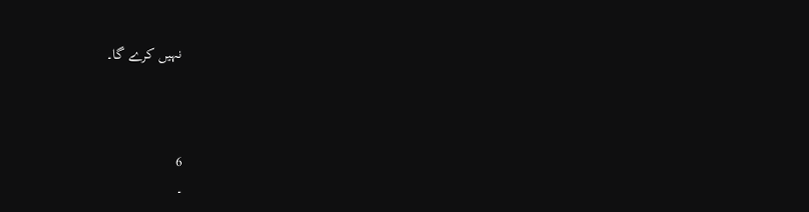نہیں کرے گا۔



6
۔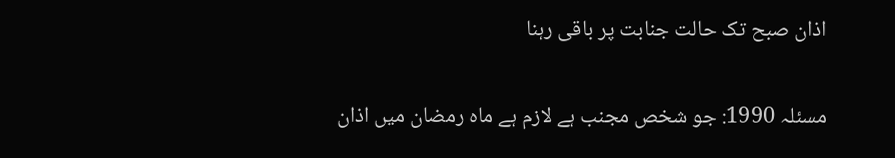اذان صبح تک حالت جنابت پر باقی رہنا

مسئلہ 1990: جو شخص مجنب ہے لازم ہے ماہ رمضان میں اذان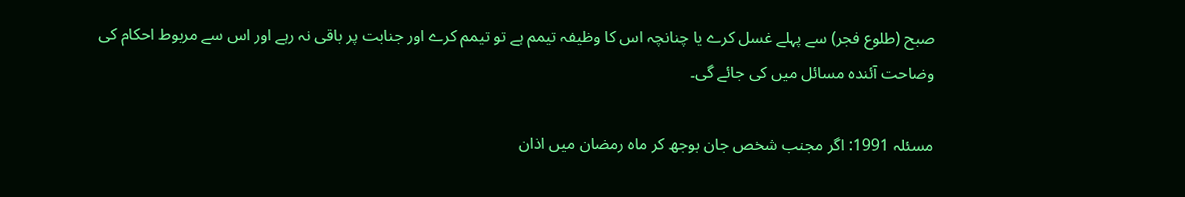صبح (طلوع فجر) سے پہلے غسل کرے یا چنانچہ اس کا وظیفہ تیمم ہے تو تیمم کرے اور جنابت پر باقی نہ رہے اور اس سے مربوط احکام کی وضاحت آئندہ مسائل میں كی جائے گی۔

مسئلہ 1991: اگر مجنب شخص جان بوجھ کر ماہ رمضان میں اذان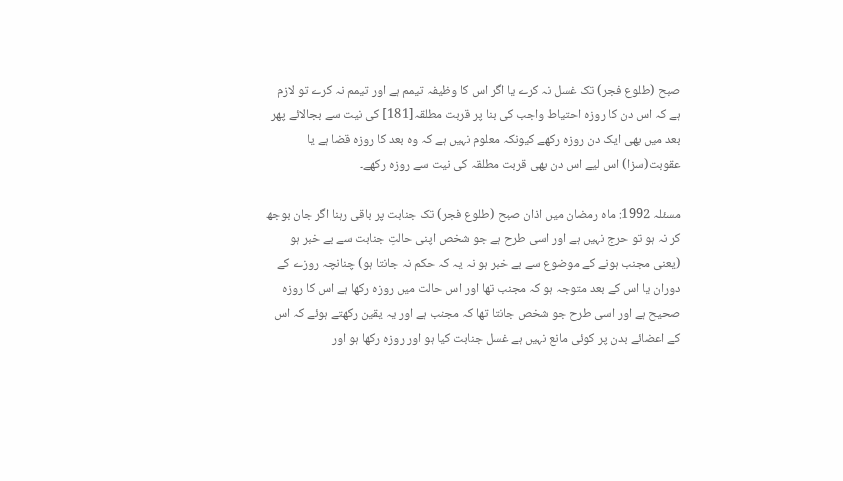صبح (طلوع فجر) تک غسل نہ کرے یا اگر اس کا وظیفہ تیمم ہے اور تیمم نہ کرے تو لازم ہے کہ اس دن کا روزہ احتیاط واجب کی بنا پر قربت مطلقہ[181] کی نیت سے بجالائے پھر بعد میں بھی ایک دن روزہ رکھے کیونکہ معلوم نہیں ہے کہ وہ بعد کا روزہ قضا ہے یا عقوبت(سزا) اس لیے اس دن بھی قربت مطلقہ کی نیت سے روزہ رکھے۔

مسئلہ 1992: ماہ رمضان میں اذان صبح (طلوع فجر) تک جنابت پر باقی رہنا اگر جان بوجھ کر نہ ہو تو حرج نہیں ہے اور اسی طرح ہے جو شخص اپنی حالتِ جنابت سے بے خبر ہو (یعنی مجنب ہونے کے موضوع سے بے خبر ہو نہ یہ کہ حکم نہ جانتا ہو) چنانچہ روزے کے دوران یا اس کے بعد متوجہ ہو کہ مجنب تھا اور اس حالت میں روزہ رکھا ہے اس کا روزہ صحیح ہے اور اسی طرح جو شخص جانتا تھا کہ مجنب ہے اور یہ یقین رکھتے ہوئے کہ اس کے اعضائے بدن پر کوئی مانع نہیں ہے غسل جنابت کیا ہو اور روزہ رکھا ہو اور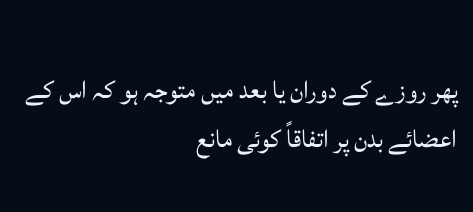پھر روزے کے دوران یا بعد میں متوجہ ہو کہ اس کے اعضائے بدن پر اتفاقاً کوئی مانع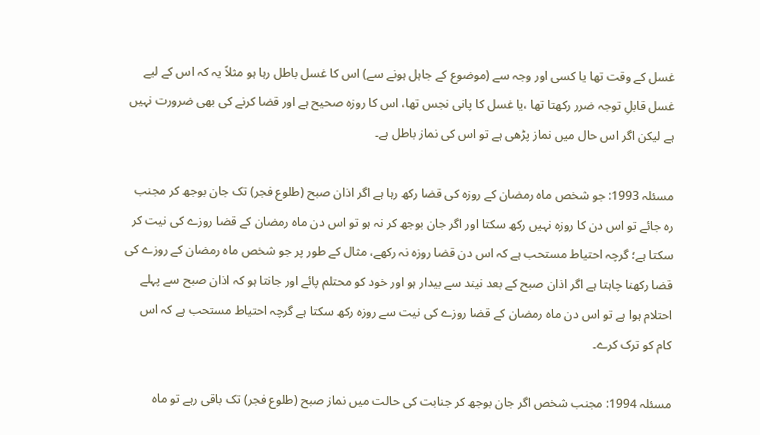غسل کے وقت تھا یا کسی اور وجہ سے (موضوع کے جاہل ہونے سے) اس کا غسل باطل رہا ہو مثلاً یہ کہ اس کے لیے غسل قابلِ توجہ ضرر رکھتا تھا ،یا غسل کا پانی نجس تھا، اس کا روزہ صحیح ہے اور قضا کرنے کی بھی ضرورت نہیں ہے لیکن اگر اس حال میں نماز پڑھی ہے تو اس کی نماز باطل ہے۔

مسئلہ 1993: جو شخص ماہ رمضان کے روزہ کی قضا رکھ رہا ہے اگر اذان صبح (طلوع فجر) تک جان بوجھ کر مجنب رہ جائے تو اس دن کا روزہ نہیں رکھ سکتا اور اگر جان بوجھ کر نہ ہو تو اس دن ماہ رمضان کے قضا روزے کی نیت کر سکتا ہے؛ گرچہ احتیاط مستحب ہے کہ اس دن قضا روزہ نہ رکھے، مثال کے طور پر جو شخص ماہ رمضان کے روزے کی قضا رکھنا چاہتا ہے اگر اذان صبح کے بعد نیند سے بیدار ہو اور خود کو محتلم پائے اور جانتا ہو کہ اذان صبح سے پہلے احتلام ہوا ہے تو اس دن ماہ رمضان کے قضا روزے کی نیت سے روزہ رکھ سکتا ہے گرچہ احتیاط مستحب ہے کہ اس کام کو ترک کرے۔

مسئلہ 1994: مجنب شخص اگر جان بوجھ کر جنابت کی حالت میں نماز صبح (طلوع فجر) تک باقی رہے تو ماہ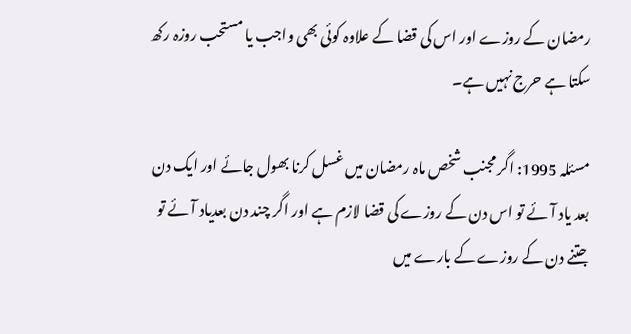رمضان کے روزے اور اس کی قضا کے علاوہ کوئی بھی واجب یا مستحب روزہ رکھ سکتا ہے حرج نہیں ہے۔

مسئلہ 1995: اگر مجنب شخص ماہ رمضان میں غسل کرنا بھول جائے اور ایک دن بعد یاد آئے تو اس دن کے روزے کی قضا لازم ہے اور اگر چند دن بعدیاد آئے تو جتنے دن کے روزے کے بارے میں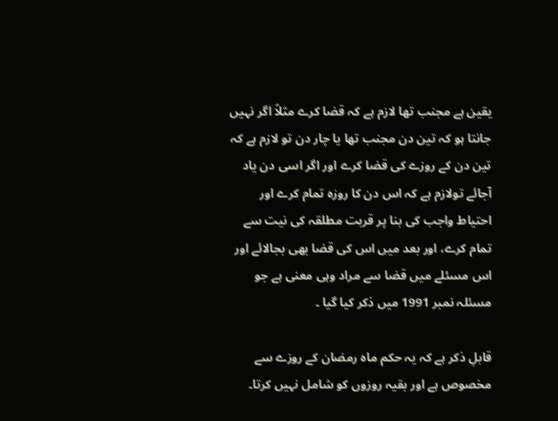یقین ہے مجنب تھا لازم ہے کہ قضا کرے مثلاً اگر نہیں جانتا ہو کہ تین دن مجنب تھا یا چار دن تو لازم ہے کہ تین دن کے روزے کی قضا کرے اور اگر اسی دن یاد آجائے تولازم ہے کہ اس دن کا روزہ تمام کرے اور احتیاط واجب کی بنا پر قربت مطلقہ کی نیت سے تمام کرے، اور بعد میں اس کی قضا بھی بجالائے اور اس مسئلے میں قضا سے مراد وہی معنی ہے جو مسئلہ نمبر 1991 میں ذکر کیا گیا ۔

قابلِ ذکر ہے کہ یہ حکم ماہ رمضان کے روزے سے مخصوص ہے اور بقیہ روزوں کو شامل نہیں کرتا۔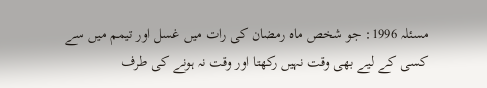مسئلہ 1996: جو شخص ماہ رمضان کی رات میں غسل اور تیمم میں سے کسی کے لیے بھی وقت نہیں رکھتا اور وقت نہ ہونے کی طرف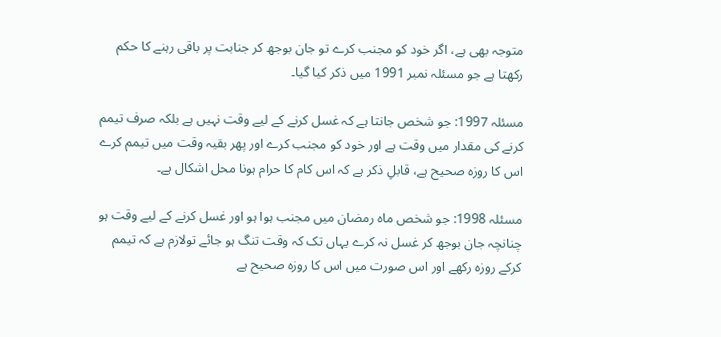متوجہ بھی ہے، اگر خود کو مجنب کرے تو جان بوجھ کر جنابت پر باقی رہنے کا حکم رکھتا ہے جو مسئلہ نمبر 1991 میں ذکر کیا گیا۔

مسئلہ 1997: جو شخص جانتا ہے کہ غسل کرنے کے لیے وقت نہیں ہے بلکہ صرف تیمم کرنے کی مقدار میں وقت ہے اور خود کو مجنب کرے اور پھر بقیہ وقت میں تیمم کرے اس کا روزہ صحیح ہے، قابلِ ذکر ہے کہ اس کام کا حرام ہونا محل اشکال ہے۔

مسئلہ 1998: جو شخص ماہ رمضان میں مجنب ہوا ہو اور غسل کرنے کے لیے وقت ہو چنانچہ جان بوجھ کر غسل نہ کرے یہاں تک کہ وقت تنگ ہو جائے تولازم ہے کہ تیمم کرکے روزہ رکھے اور اس صورت میں اس کا روزہ صحیح ہے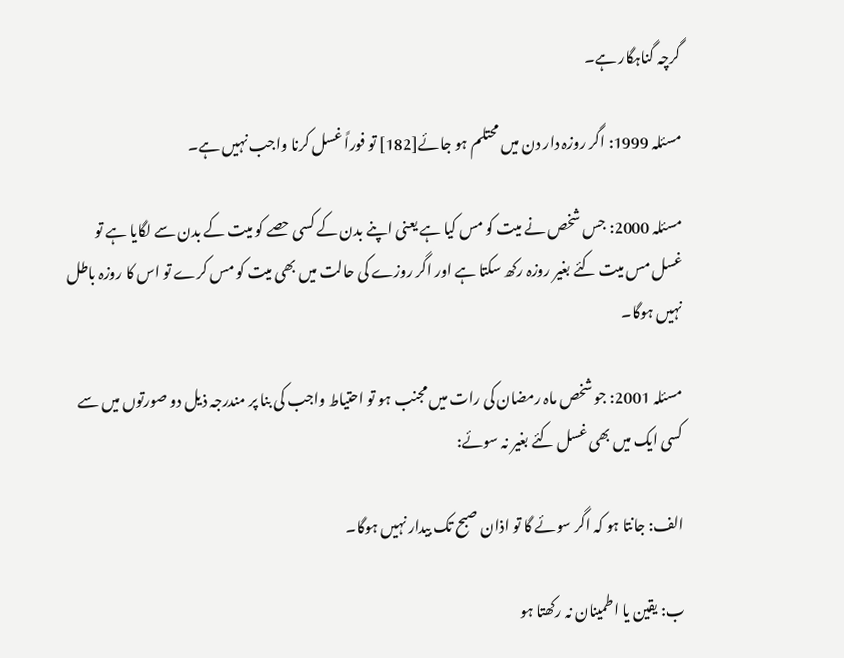گرچہ گناہگار ہے۔

مسئلہ 1999: اگر روزہ دار دن میں محتلم ہو جائے[182] تو فوراً غسل کرنا واجب نہیں ہے۔

مسئلہ 2000: جس شخص نے میت کو مس کیا ہے یعنی اپنے بدن کے کسی حصے کو میت کے بدن سے لگایا ہے تو غسل مس میت کئے بغیر روزہ رکھ سکتا ہے اور اگر روزے کی حالت میں بھی میت کو مس کرے تو اس کا روزہ باطل نہیں ہوگا۔

مسئلہ 2001: جو شخص ماہ رمضان کی رات میں مجنب ہو تو احتیاط واجب کی بنا پر مندرجہ ذیل دو صورتوں میں سے کسی ایک میں بھی غسل کئے بغیر نہ سوئے:

الف: جانتا ہو کہ اگر سوئے گا تو اذان صبح تک بیدار نہیں ہوگا۔

ب: یقین یا اطمینان نہ رکھتا ہو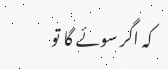کہ اگر سوئے گا تو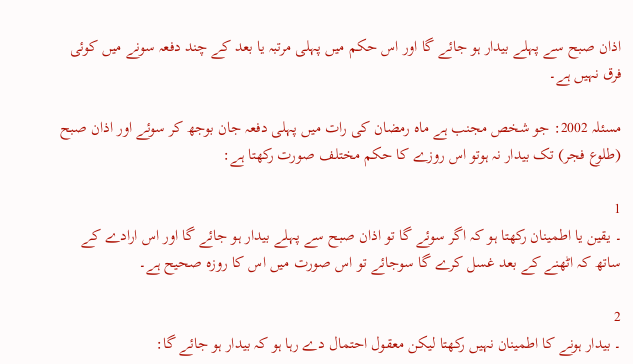اذان صبح سے پہلے بیدار ہو جائے گا اور اس حکم میں پہلی مرتبہ یا بعد كے چند دفعہ سونے میں کوئی فرق نہیں ہے۔

مسئلہ 2002: جو شخص مجنب ہے ماہ رمضان کی رات میں پہلی دفعہ جان بوجھ کر سوئے اور اذان صبح (طلوع فجر) تک بیدار نہ ہوتو اس روزے کا حکم مختلف صورت رکھتا ہے:

1
۔ یقین یا اطمینان رکھتا ہو کہ اگر سوئے گا تو اذان صبح سے پہلے بیدار ہو جائے گا اور اس ارادے کے ساتھ کہ اٹھنے کے بعد غسل کرے گا سوجائے تو اس صورت میں اس کا روزہ صحیح ہے۔

2
۔ بیدار ہونے کا اطمینان نہیں رکھتا لیکن معقول احتمال دے رہا ہو کہ بیدار ہو جائے گا: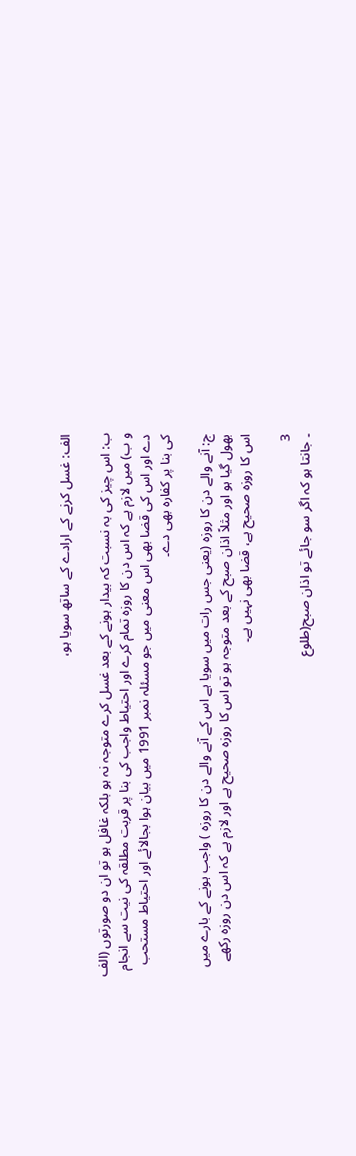الف: غسل کرنے کے ارادے کے ساتھ سویا ہو،

ب: اس چیز کی بہ نسبت کہ بیدار ہونے کے بعد غسل کرے متوجہ نہ ہو بلکہ غافل ہو تو ان دو صورتوں (الف و ب) میں لازم ہے کہ اس دن کا روزہ تمام کرے اور احتیاط واجب کی بنا پر قربت مطلقہ کی نیت سے انجام دے اور اس کی قضا بھی اس معنی میں جو مسئلہ نمبر 1991 میں بیان ہوا بجالائے اور احتیاط مستحب کی بنا پر کفارہ بھی دے۔

ج: آنے والے دن کا روزہ (یعنی جس رات میں سویا ہے اس کے آنے والے دن کا روزہ ) واجب ہونے کے بارے میں بھول گیا ہو اور مثلاً اذان صبح کے بعد متوجہ ہو تو اس کا روزہ صحیح ہے اور لازم ہے کہ اس دن روزہ رکھے اس کا روزہ صحیح ہے، قضا بھی نہیں ہے۔

3
۔ جانتا ہو کہ اگر سو جائے تو اذان صبح(طلوع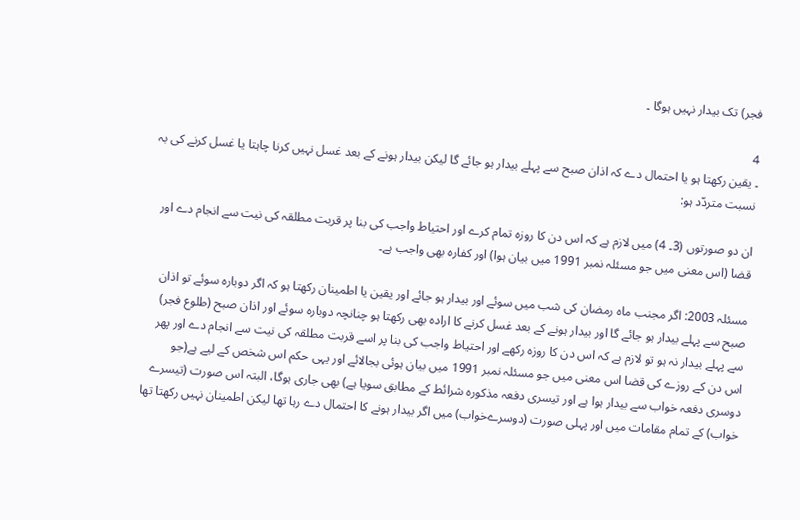فجر) تک بیدار نہیں ہوگا ۔

4
۔ یقین رکھتا ہو یا احتمال دے کہ اذان صبح سے پہلے بیدار ہو جائے گا لیکن بیدار ہونے کے بعد غسل نہیں کرنا چاہتا یا غسل کرنے كی بہ نسبت متردّد ہو:

ان دو صورتوں (3۔ 4) میں لازم ہے کہ اس دن کا روزہ تمام کرے اور احتیاط واجب کی بنا پر قربت مطلقہ کی نیت سے انجام دے اور قضا (اس معنی میں جو مسئلہ نمبر 1991 میں بیان ہوا) اور کفارہ بھی واجب ہے۔

مسئلہ 2003: اگر مجنب ماہ رمضان کی شب میں سوئے اور بیدار ہو جائے اور یقین یا اطمینان رکھتا ہو کہ اگر دوبارہ سوئے تو اذان صبح سے پہلے بیدار ہو جائے گا اور بیدار ہونے کے بعد غسل کرنے کا ارادہ بھی رکھتا ہو چنانچہ دوبارہ سوئے اور اذان صبح (طلوع فجر) سے پہلے بیدار نہ ہو تو لازم ہے کہ اس دن کا روزہ رکھے اور احتیاط واجب کی بنا پر اسے قربت مطلقہ کی نیت سے انجام دے اور پھر اس دن کے روزے کی قضا اس معنی میں جو مسئلہ نمبر 1991 میں بیان ہوئی بجالائے اور یہی حکم اس شخص کے لیے ہے(جو دوسری دفعہ خواب سے بیدار ہوا ہے اور تیسری دفعہ مذکورہ شرائط کے مطابق سویا ہے) بھی جاری ہوگا، البتہ اس صورت (تیسرے خواب) کے تمام مقامات میں اور پہلی صورت (دوسرےخواب) میں اگر بیدار ہونے کا احتمال دے رہا تھا لیکن اطمینان نہیں رکھتا تھا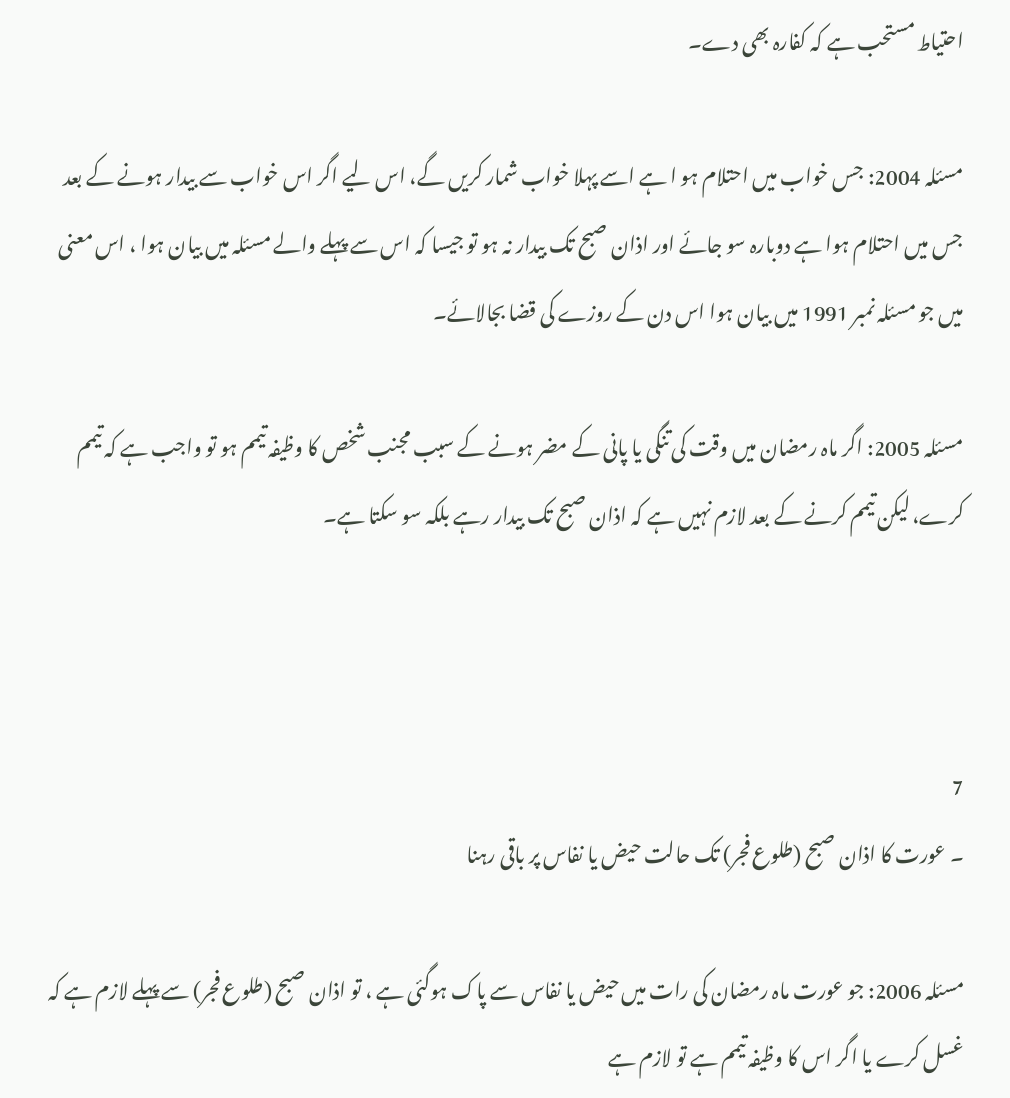احتیاط مستحب ہے کہ کفارہ بھی دے۔

مسئلہ 2004: جس خواب میں احتلام ہو ا ہے اسے پہلا خواب شمار کریں گے، اس لیے اگر اس خواب سے بیدار ہونے کے بعد جس میں احتلام ہوا ہے دوبارہ سو جائے اور اذان صبح تک بیدار نہ ہو تو جیسا کہ اس سے پہلے والے مسئلہ میں بیان ہوا ، اس معنی میں جو مسئلہ نمبر 1991 میں بیان ہوا اس دن کے روزے کی قضا بجالائے۔

مسئلہ 2005: اگر ماہ رمضان میں وقت کی تنگی یا پانی کے مضر ہونے کے سبب مجنب شخص کا وظیفہ تیمم ہو تو واجب ہے کہ تیمم کرے، لیکن تیمم کرنے کے بعد لازم نہیں ہے کہ اذان صبح تک بیدار رہے بلکہ سو سکتا ہے۔



7
۔ عورت کا اذان صبح (طلوع فجر) تک حالت حیض یا نفاس پر باقی رہنا

مسئلہ 2006: جو عورت ماہ رمضان کی رات میں حیض یا نفاس سے پاک ہوگئی ہے ، تو اذان صبح (طلوع فجر) سے پہلے لازم ہے کہ غسل کرے یا اگر اس کا وظیفہ تیمم ہے تو لازم ہے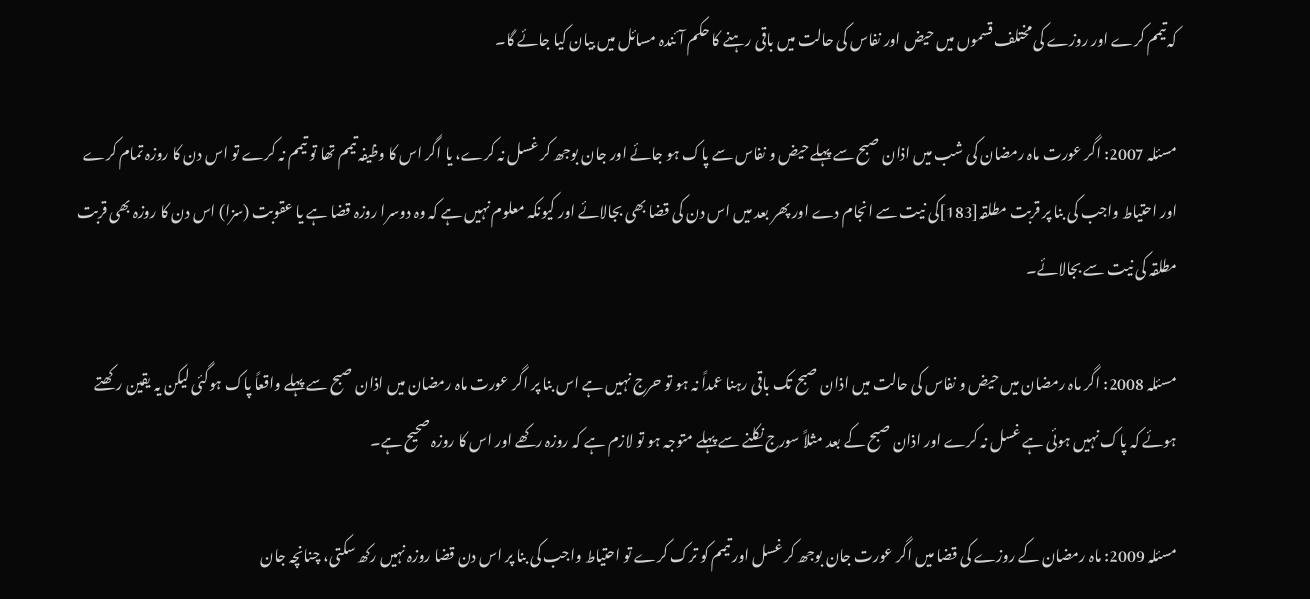کہ تیمم کرے اور روزے کی مختلف قسموں میں حیض اور نفاس کی حالت میں باقی رہنے کا حکم آئندہ مسائل میں بیان کیا جائے گا۔

مسئلہ 2007: اگر عورت ماہ رمضان کی شب میں اذان صبح سے پہلے حیض و نفاس سے پاک ہو جائے اور جان بوجھ کر غسل نہ کرے، یا اگر اس کا وظیفہ تیمم تھا تو تیمم نہ کرے تو اس دن کا روزہ تمام کرے اور احتیاط واجب کی بنا پر قربت مطلقہ[183]کی نیت سے انجام دے اور پھر بعد میں اس دن کی قضا بھی بجالائے اور کیونکہ معلوم نہیں ہے کہ وہ دوسرا روزہ قضا ہے یا عقوبت (سزا) اس دن کا روزہ بھی قربت مطلقہ کی نیت سے بجالائے۔

مسئلہ 2008: اگر ماہ رمضان میں حیض و نفاس کی حالت میں اذان صبح تک باقی رہنا عمداً نہ ہو تو حرج نہیں ہے اس بنا پر اگر عورت ماہ رمضان میں اذان صبح سے پہلے واقعاً پاک ہوگئی لیکن یہ یقین رکھتے ہوئے کہ پاک نہیں ہوئی ہے غسل نہ کرے اور اذان صبح کے بعد مثلاً سورج نکلنے سے پہلے متوجہ ہو تو لازم ہے کہ روزہ رکھے اور اس کا روزہ صحیح ہے۔

مسئلہ 2009: ماہ رمضان کے روزے کی قضا میں اگر عورت جان بوجھ کر غسل اور تیمم کو ترک کرے تو احتیاط واجب کی بنا پر اس دن قضا روزہ نہیں رکھ سکتی، چنانچہ جان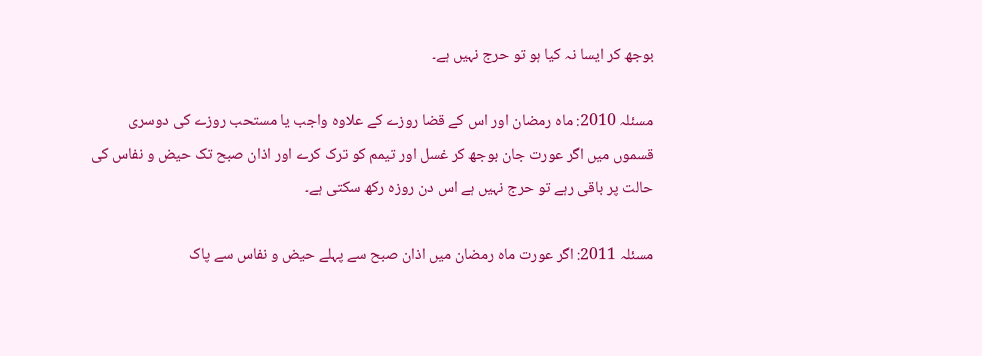بوجھ کر ایسا نہ کیا ہو تو حرج نہیں ہے۔

مسئلہ 2010: ماہ رمضان اور اس کے قضا روزے کے علاوہ واجب یا مستحب روزے کی دوسری قسموں میں اگر عورت جان بوجھ کر غسل اور تیمم کو ترک کرے اور اذان صبح تک حیض و نفاس کی حالت پر باقی رہے تو حرج نہیں ہے اس دن روزہ رکھ سکتی ہے۔

مسئلہ 2011: اگر عورت ماہ رمضان میں اذان صبح سے پہلے حیض و نفاس سے پاک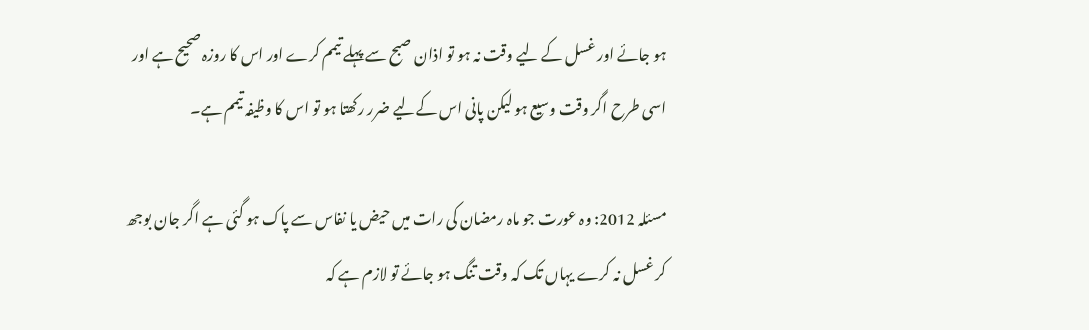ہو جائے اور غسل کے لیے وقت نہ ہو تو اذان صبح سے پہلے تیمم کرے اور اس کا روزہ صحیح ہے اور اسی طرح اگر وقت وسیع ہو لیکن پانی اس کےلیے ضرر رکھتا ہو تو اس کا وظیفہ تیمم ہے۔

مسئلہ 2012: وہ عورت جو ماہ رمضان کی رات میں حیض یا نفاس سے پاک ہو گئی ہے اگر جان بوجھ کر غسل نہ کرے یہاں تک کہ وقت تنگ ہو جائے تو لازم ہے کہ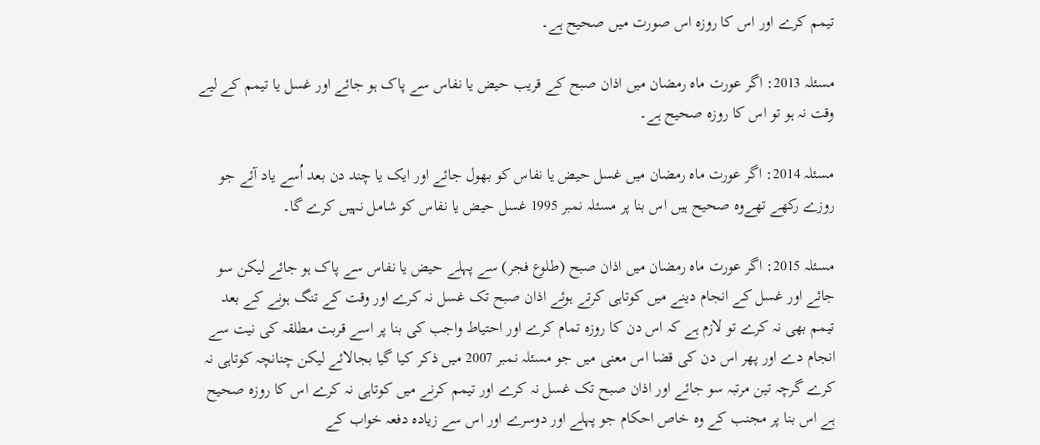تیمم کرے اور اس کا روزہ اس صورت میں صحیح ہے۔

مسئلہ 2013: اگر عورت ماہ رمضان میں اذان صبح کے قریب حیض یا نفاس سے پاک ہو جائے اور غسل یا تیمم کے لیے وقت نہ ہو تو اس کا روزہ صحیح ہے۔

مسئلہ 2014: اگر عورت ماہ رمضان میں غسل حیض یا نفاس کو بھول جائے اور ایک یا چند دن بعد اُسے یاد آئے جو روزے رکھے تھےوہ صحیح ہیں اس بنا پر مسئلہ نمبر 1995 غسل حیض یا نفاس کو شامل نہیں کرے گا۔

مسئلہ 2015: اگر عورت ماہ رمضان میں اذان صبح (طلوع فجر) سے پہلے حیض یا نفاس سے پاک ہو جائے لیکن سو جائے اور غسل کے انجام دینے میں کوتاہی کرتے ہوئے اذان صبح تک غسل نہ کرے اور وقت کے تنگ ہونے کے بعد تیمم بھی نہ کرے تو لازم ہے کہ اس دن کا روزہ تمام کرے اور احتیاط واجب کی بنا پر اسے قربت مطلقہ کی نیت سے انجام دے اور پھر اس دن کی قضا اس معنی میں جو مسئلہ نمبر 2007 میں ذکر کیا گیا بجالائے لیکن چنانچہ کوتاہی نہ کرے گرچہ تین مرتبہ سو جائے اور اذان صبح تک غسل نہ کرے اور تیمم کرنے میں کوتاہی نہ کرے اس کا روزہ صحیح ہے اس بنا پر مجنب کے وہ خاص احکام جو پہلے اور دوسرے اور اس سے زیادہ دفعہ خواب کے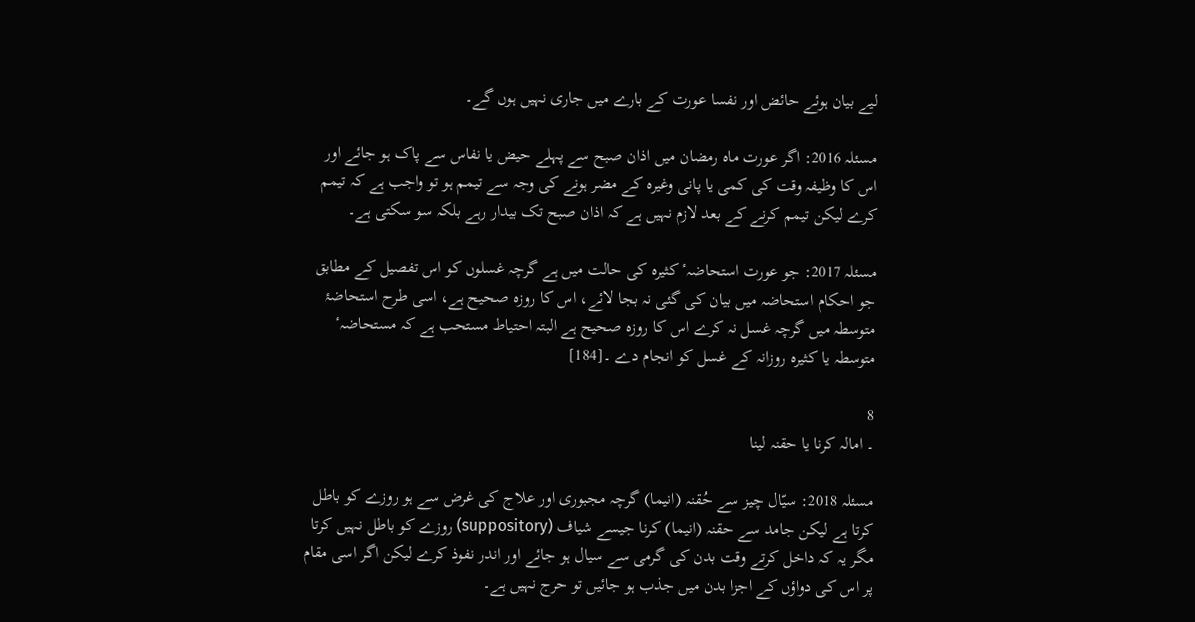لیے بیان ہوئے حائض اور نفسا عورت کے بارے میں جاری نہیں ہوں گے۔

مسئلہ 2016: اگر عورت ماہ رمضان میں اذان صبح سے پہلے حیض یا نفاس سے پاک ہو جائے اور اس کا وظیفہ وقت کی کمی یا پانی وغیرہ کے مضر ہونے کی وجہ سے تیمم ہو تو واجب ہے کہ تیمم کرے لیکن تیمم کرنے کے بعد لازم نہیں ہے کہ اذان صبح تک بیدار رہے بلکہ سو سکتی ہے۔

مسئلہ 2017: جو عورت استحاضہٴ کثیرہ کی حالت میں ہے گرچہ غسلوں کو اس تفصیل کے مطابق جو احکام استحاضہ میں بیان کی گئی نہ بجا لائے، اس کا روزہ صحیح ہے، اسی طرح استحاضۂ متوسطہ میں گرچہ غسل نہ کرے اس کا روزہ صحیح ہے البتہ احتیاط مستحب ہے کہ مستحاضہٴ متوسطہ یا کثیرہ روزانہ کے غسل کو انجام دے ۔[184]

8
۔ امالہ کرنا یا حقنہ لینا

مسئلہ 2018: سیّال چیز سے حُقنہ (انیما) گرچہ مجبوری اور علاج کی غرض سے ہو روزے کو باطل کرتا ہے لیکن جامد سے حقنہ (انیما) کرنا جیسے شیاف (suppository) روزے کو باطل نہیں کرتا مگر یہ کہ داخل کرتے وقت بدن کی گرمی سے سیال ہو جائے اور اندر نفوذ کرے لیکن اگر اسی مقام پر اس كی دواؤں كے اجزا بدن میں جذب ہو جائیں تو حرج نہیں ہے۔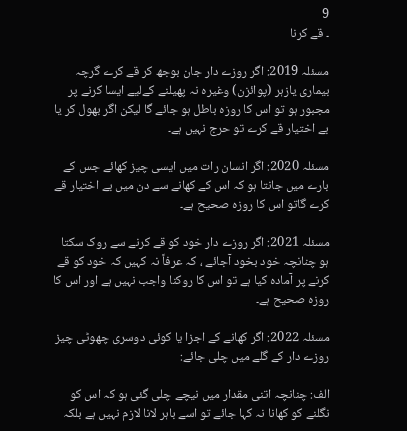9
۔ قے کرنا

مسئلہ 2019: اگر روزے دار جان بوجھ کر قے کرے گرچہ بیماری یازہر (پوائزن) وغیرہ نہ پھیلنے کےلیے ایسا کرنے پر مجبور ہو تو اس کا روزہ باطل ہو جائے گا لیکن اگر بھول كر یا بے اختیار قے کرے تو حرج نہیں ہے۔

مسئلہ 2020: اگر انسان رات میں ایسی چیز کھائے جس کے بارے میں جانتا ہو کہ اس کے کھانے سے دن میں بے اختیار قے کرے گاتو اس کا روزہ صحیح ہے۔

مسئلہ 2021: اگر روزے دار خود کو قے کرنے سے روک سکتا ہو چنانچہ خود بخود آجائے ، کہ عرفاً نہ کہیں کہ خود کو قے کرنے پر آمادہ کیا ہے تو اس کا روکنا واجب نہیں ہے اور اس کا روزہ صحیح ہے۔

مسئلہ 2022: اگر کھانے کے اجزا یا کوئی دوسری چھوٹی چیز روزے دار کے گلے میں چلی جائے:

الف: چنانچہ اتنی مقدار میں نیچے چلی گئی ہو کہ اس کو نگلنے کو کھانا نہ کہا جائے تو اسے باہر لانا لازم نہیں ہے بلکہ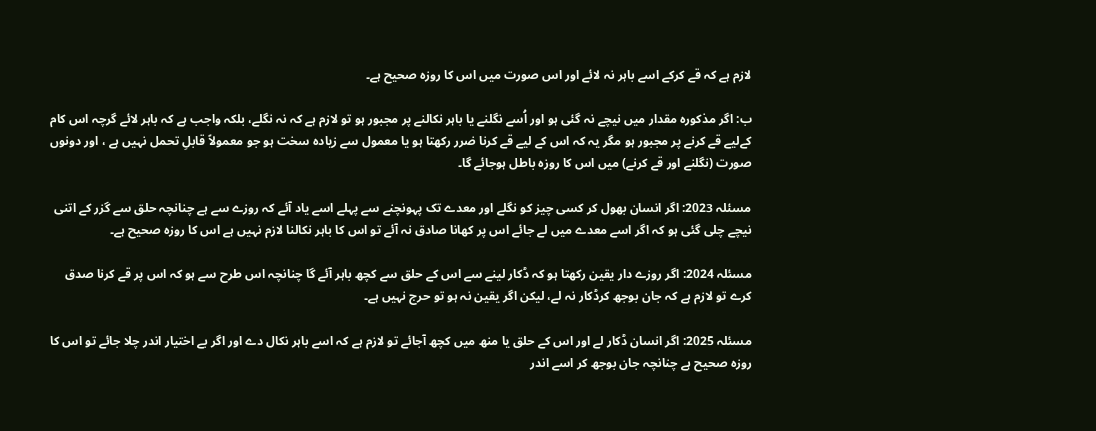لازم ہے کہ قے کرکے اسے باہر نہ لائے اور اس صورت میں اس کا روزہ صحیح ہے۔

ب: اگر مذکورہ مقدار میں نیچے نہ گئی ہو اور اُسے نگلنے یا باہر نکالنے پر مجبور ہو تو لازم ہے کہ نہ نگلے، بلکہ واجب ہے کہ باہر لائے گرچہ اس کام کےلیے قے کرنے پر مجبور ہو مگر یہ کہ اس کے لیے قے کرنا ضرر رکھتا ہو یا معمول سے زیادہ سخت ہو جو معمولاً قابلِ تحمل نہیں ہے ، اور دونوں صورت (نگلنے اور قے کرنے) میں اس کا روزہ باطل ہوجائے گا۔

مسئلہ 2023: اگر انسان بھول كر کسی چیز کو نگلے اور معدے تک پہونچنے سے پہلے اسے یاد آئے کہ روزے سے ہے چنانچہ حلق سے گزر کے اتنی نیچے چلی گئی ہو کہ اگر اسے معدے میں لے جائے اس پر کھانا صادق نہ آئے تو اس کا باہر نکالنا لازم نہیں ہے اس کا روزہ صحیح ہے۔

مسئلہ 2024: اگر روزے دار یقین رکھتا ہو کہ ڈكار لینے سے اس کے حلق سے کچھ باہر آئے گا چنانچہ اس طرح سے ہو کہ اس پر قے کرنا صدق كرے تو لازم ہے کہ جان بوجھ کرڈکار نہ لے، لیکن اگر یقین نہ ہو تو حرج نہیں ہے۔

مسئلہ 2025: اگر انسان ڈكار لے اور اس کے حلق یا منھ میں کچھ آجائے تو لازم ہے کہ اسے باہر نکال دے اور اگر بے اختیار اندر چلا جائے تو اس کا روزہ صحیح ہے چنانچہ جان بوجھ کر اسے اندر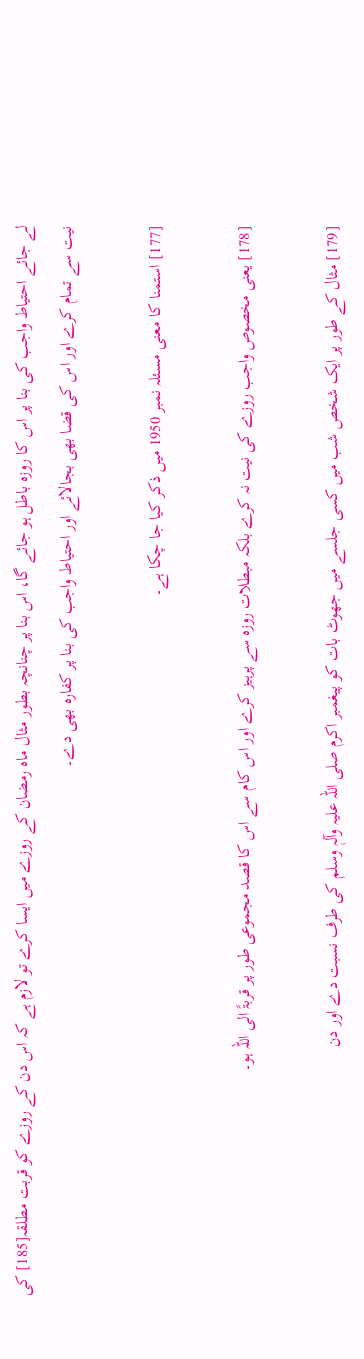لے جائے احتیاط واجب کی بنا پر اس کا روزہ باطل ہو جائے گا، اس بنا پر چنانچہ بطور مثال ماہ رمضان کے روزے میں ایسا کرے تو لازم ہے کہ اس دن کے روزے کو قربت مطلقہ[185] کی نیت سے تمام کرے اور اس کی قضا بھی بجالائے اور احتیاط واجب کی بنا پر کفارہ بھی دے۔

[177] استمنا کا معنی مسئلہ نمبر 1950 میں ذکر کیا جا چكا ہے۔

[178] یعنی مخصوص واجب روزے کی نیت نہ کرے بلکہ مبطلات روزہ سے پرہیز کرے اور اس کام سے اس کا قصد مجموعی طور پر قربۃً الی اللہ ہو۔

[179] مثال کے طور پر ایک شخص شب میں کسی جلسے میں جھوٹ بات کو پیغمبر اکرم صلی اللہ علیہ وآلہٖ وسلم کی طرف نسبت دے اور دن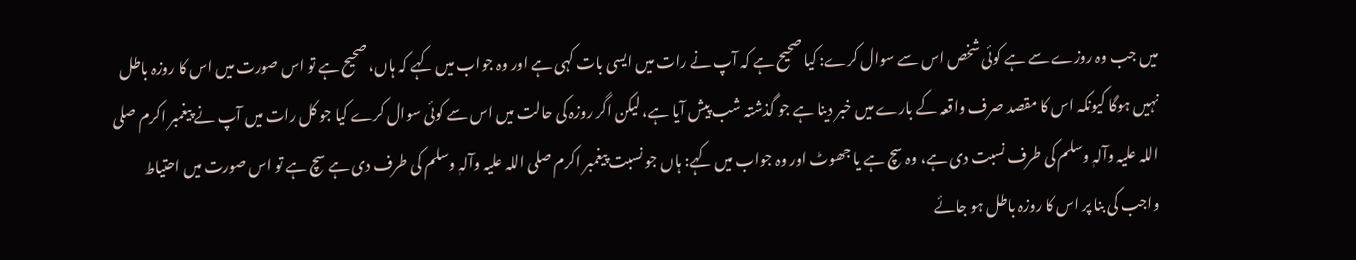میں جب وہ روزے سے ہے کوئی شخص اس سے سوال کرے: کیا صحیح ہے کہ آپ نے رات میں ایسی بات کہی ہے اور وہ جواب میں کہے کہ ہاں، صحیح ہے تو اس صورت میں اس کا روزہ باطل نہیں ہوگا کیونکہ اس کا مقصد صرف واقعہ کے بارے میں خبر دینا ہے جو گذشتہ شب پیش آیا ہے، لیکن اگر روزہ کی حالت میں اس سے کوئی سوال کرے کیا جو کل رات میں آپ نے پیغمبر اکرم صلی اللہ علیہ وآلہٖ وسلم کی طرف نسبت دی ہے، وہ سچ ہے یا جھوٹ اور وہ جواب میں کہے: ہاں جو نسبت پیغمبر اکرم صلی اللہ علیہ وآلہٖ وسلم کی طرف دی ہے سچ ہے تو اس صورت میں احتیاط واجب کی بنا پر اس کا روزہ باطل ہو جائے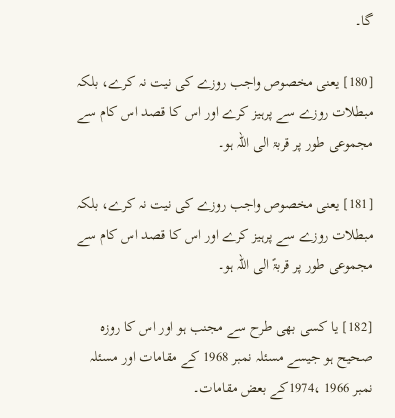گا۔

[180] یعنی مخصوص واجب روزے کی نیت نہ کرے، بلکہ مبطلات روزے سے پرہیز کرے اور اس کا قصد اس کام سے مجموعی طور پر قربۃ الی اللہ ہو۔

[181] یعنی مخصوص واجب روزے کی نیت نہ کرے، بلکہ مبطلات روزے سے پرہیز کرے اور اس کا قصد اس کام سے مجموعی طور پر قربۃً الی اللہ ہو۔

[182] یا کسی بھی طرح سے مجنب ہو اور اس کا روزہ صحیح ہو جیسے مسئلہ نمبر 1968 کے مقامات اور مسئلہ نمبر 1966 ،1974کے بعض مقامات۔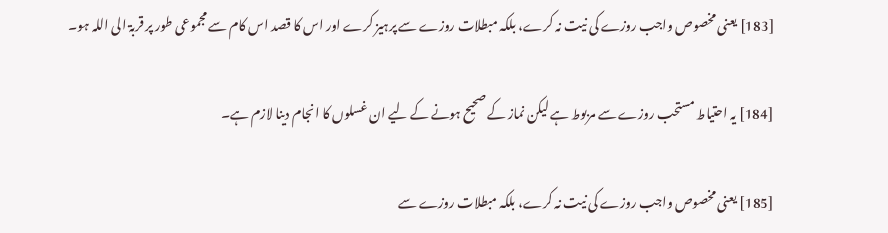[183] یعنی مخصوص واجب روزے کی نیت نہ کرے، بلکہ مبطلات روزے سے پرہیز کرے اور اس کا قصد اس کام سے مجموعی طور پر قربۃ الی اللہ ہو۔

[184] یہ احتیاط مستحب روزے سے مربوط ہے لیکن نماز کے صحیح ہونے کے لیے ان غسلوں کا انجام دینا لازم ہے۔

[185] یعنی مخصوص واجب روزے کی نیت نہ کرے، بلکہ مبطلات روزے سے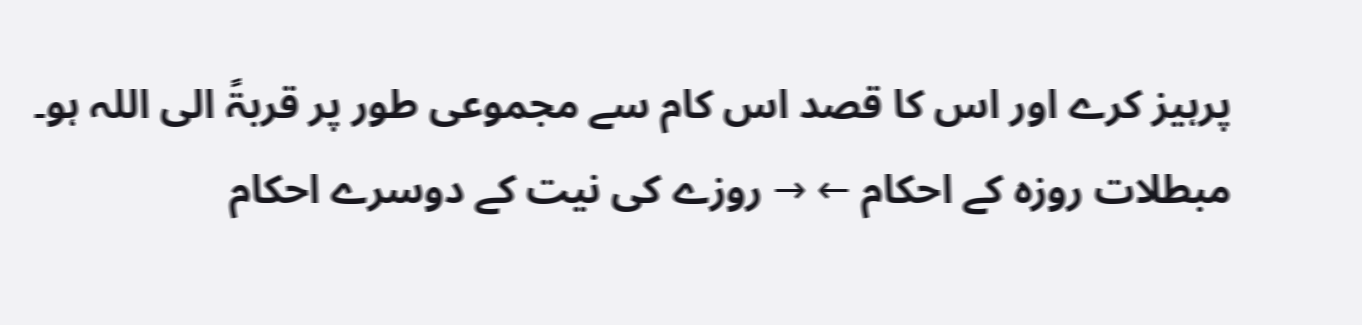پرہیز کرے اور اس کا قصد اس کام سے مجموعی طور پر قربۃً الی اللہ ہو۔
مبطلات روزہ کے احکام ← → روزے کی نیت کے دوسرے احکام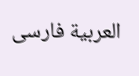العربية فارسی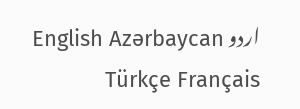اردو English Azərbaycan Türkçe Français